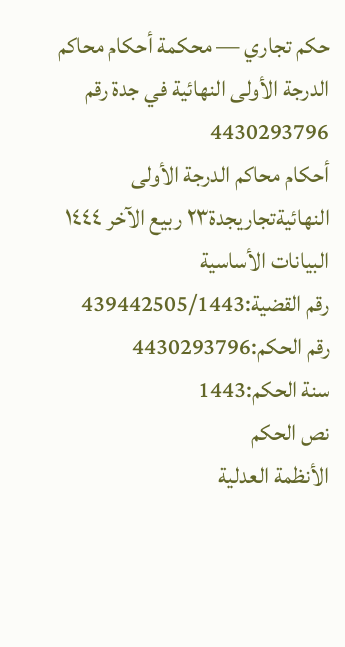حكم تجاري — محكمة أحكام محاكم الدرجة الأولى النهائية في جدة رقم 4430293796
أحكام محاكم الدرجة الأولى النهائيةتجاريجدة٢٣ ربيع الآخر ١٤٤٤
البيانات الأساسية
رقم القضية:439442505/1443
رقم الحكم:4430293796
سنة الحكم:1443
نص الحكم
الأنظمة العدلية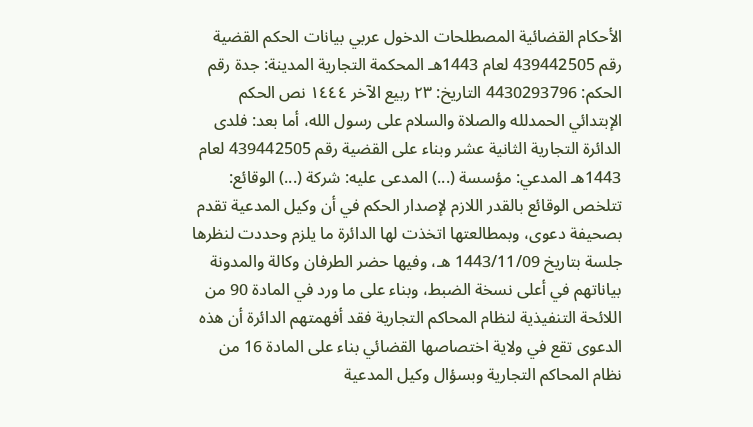الأحكام القضائية المصطلحات الدخول عربي بيانات الحكم القضية رقم 439442505 لعام 1443هـ المحكمة التجارية المدينة: جدة رقم الحكم: 4430293796 التاريخ: ٢٣ ربيع الآخر ١٤٤٤ نص الحكم الإبتدائي الحمدلله والصلاة والسلام على رسول الله، أما بعد: فلدى الدائرة التجارية الثانية عشر وبناء على القضية رقم 439442505 لعام 1443هـ المدعي: مؤسسة (...) المدعى عليه: شركة (...) الوقائع: تتلخص الوقائع بالقدر اللازم لإصدار الحكم في أن وكيل المدعية تقدم بصحيفة دعوى، وبمطالعتها اتخذت لها الدائرة ما يلزم وحددت لنظرها جلسة بتاريخ 1443/11/09 هـ، وفيها حضر الطرفان وكالة والمدونة بياناتهم في أعلى نسخة الضبط، وبناء على ما ورد في المادة 90 من اللائحة التنفيذية لنظام المحاكم التجارية فقد أفهمتهم الدائرة أن هذه الدعوى تقع في ولاية اختصاصها القضائي بناء على المادة 16 من نظام المحاكم التجارية وبسؤال وكيل المدعية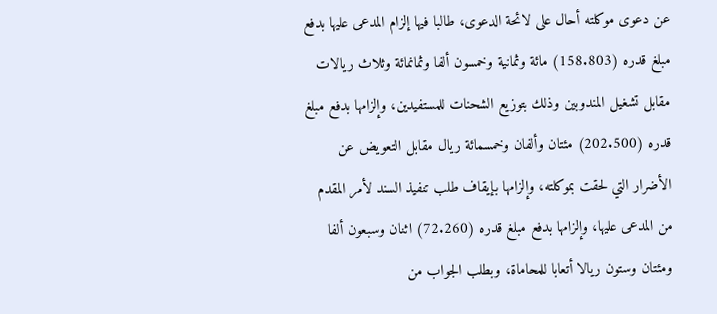عن دعوى موكلته أحال على لائحة الدعوى، طالبا فيها إلزام المدعى عليها بدفع مبلغ قدره (158.803) مائة وثمانية وخمسون ألفا وثمانمائة وثلاث ريالات مقابل تشغيل المندوبين وذلك بتوزيع الشحنات للمستفيدين، وإلزامها بدفع مبلغ قدره (202.500) مئتان وألفان وخمسمائة ريال مقابل التعويض عن الأضرار التي لحقت بموكلته، وإلزامها بإيقاف طلب تنفيذ السند لأمر المقدم من المدعى عليها، وإلزامها بدفع مبلغ قدره (72.260) اثنان وسبعون ألفا ومئتان وستون ريالا أتعابا للمحاماة، وبطلب الجواب من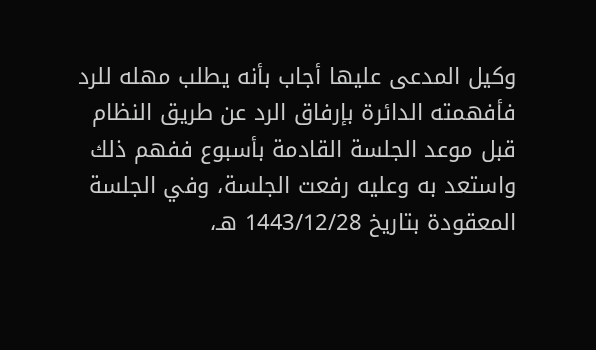وكيل المدعى عليها أجاب بأنه يطلب مهله للرد فأفهمته الدائرة بإرفاق الرد عن طريق النظام قبل موعد الجلسة القادمة بأسبوع ففهم ذلك واستعد به وعليه رفعت الجلسة، وفي الجلسة المعقودة بتاريخ 1443/12/28 هـ،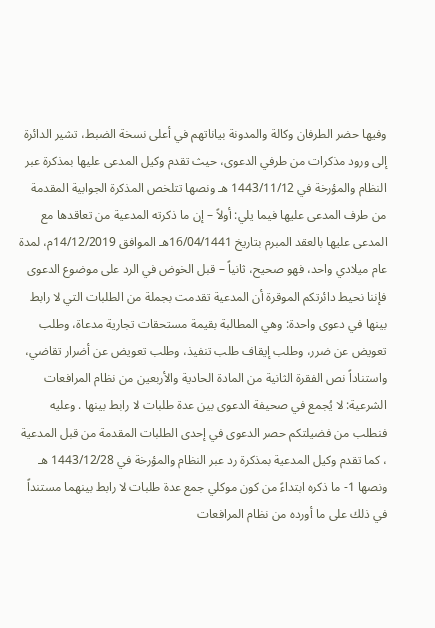وفيها حضر الطرفان وكالة والمدونة بياناتهم في أعلى نسخة الضبط، تشير الدائرة إلى ورود مذكرات من طرفي الدعوى، حيث تقدم وكيل المدعى عليها بمذكرة عبر النظام والمؤرخة في 1443/11/12 هـ ونصها تتلخص المذكرة الجوابية المقدمة من طرف المدعى عليها فيما يلي: أولاً – إن ما ذكرته المدعية من تعاقدها مع المدعى عليها بالعقد المبرم بتاريخ 16/04/1441هـ الموافق 14/12/2019م، لمدة عام ميلادي واحد، فهو صحيح، ثانياً – قبل الخوض في الرد على موضوع الدعوى فإننا نحيط دائرتكم الموقرة أن المدعية تقدمت بجملة من الطلبات التي لا رابط بينها في دعوى واحدة: وهي المطالبة بقيمة مستحقات تجارية مدعاة، وطلب تعويض عن ضرر، وطلب إيقاف طلب تنفيذ، وطلب تعويض عن أضرار تقاضي، واستناداً نص الفقرة الثانية من المادة الحادية والأربعين من نظام المرافعات الشرعية: لا يُجمع في صحيفة الدعوى بين عدة طلبات لا رابط بينها . وعليه فنطلب من فضيلتكم حصر الدعوى في إحدى الطلبات المقدمة من قبل المدعية ، كما تقدم وكيل المدعية بمذكرة رد عبر النظام والمؤرخة في 1443/12/28 هـ ونصها 1- ما ذكره ابتداءً من كون موكلي جمع عدة طلبات لا رابط بينهما مستنداً في ذلك على ما أورده من نظام المرافعات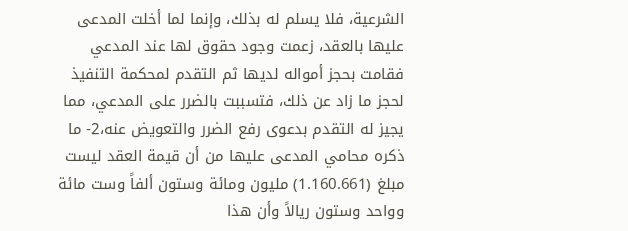الشرعية، فلا يسلم له بذلك، وإنما لما أخلت المدعى عليها بالعقد، زعمت وجود حقوق لها عند المدعي فقامت بحجز أمواله لديها ثم التقدم لمحكمة التنفيذ لحجز ما زاد عن ذلك، فتسببت بالضرر على المدعي، مما يجيز له التقدم بدعوى رفع الضرر والتعويض عنه،2- ما ذكره محامي المدعى عليها من أن قيمة العقد ليست مبلغ (1.160.661) مليون ومائة وستون ألفاً وست مائة وواحد وستون ريالاً وأن هذا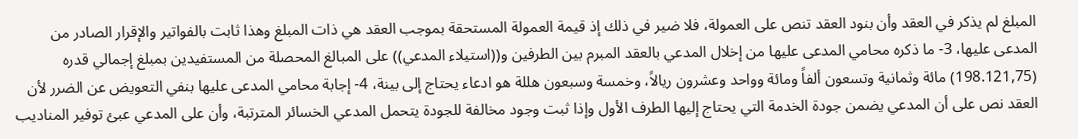المبلغ لم يذكر في العقد وأن بنود العقد تنص على العمولة، فلا ضير في ذلك إذ قيمة العمولة المستحقة بموجب العقد هي ذات المبلغ وهذا ثابت بالفواتير والإقرار الصادر من المدعى عليها، 3- ما ذكره محامي المدعى عليها من إخلال المدعي بالعقد المبرم بين الطرفين و((استيلاء المدعي)) على المبالغ المحصلة من المستفيدين بمبلغ إجمالي قدره (198.121,75) مائة وثمانية وتسعون ألفاً ومائة وواحد وعشرون ريالاً، وخمسة وسبعون هللة هو ادعاء يحتاج إلى بينة، 4- إجابة محامي المدعى عليها بنفي التعويض عن الضرر لأن العقد نص على أن المدعي يضمن جودة الخدمة التي يحتاج إليها الطرف الأول وإذا ثبت وجود مخالفة للجودة يتحمل المدعي الخسائر المترتبة، وأن على المدعي عبئ توفير المناديب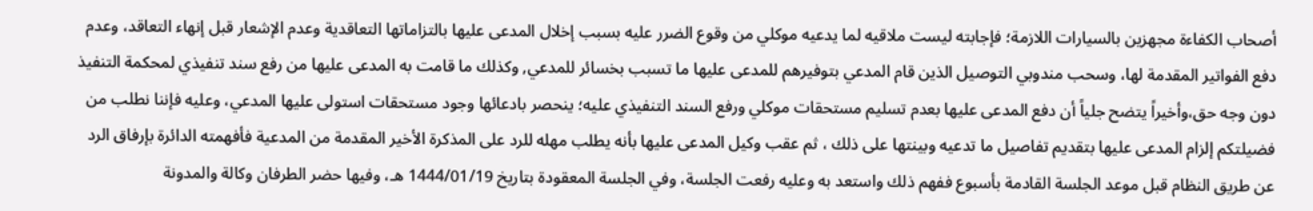أصحاب الكفاءة مجهزين بالسيارات اللازمة؛ فإجابته ليست ملاقيه لما يدعيه موكلي من وقوع الضرر عليه بسبب إخلال المدعى عليها بالتزاماتها التعاقدية وعدم الإشعار قبل إنهاء التعاقد، وعدم دفع الفواتير المقدمة لها، وسحب مندوبي التوصيل الذين قام المدعي بتوفيرهم للمدعى عليها ما تسبب بخسائر للمدعي, وكذلك ما قامت به المدعى عليها من رفع سند تنفيذي لمحكمة التنفيذ دون وجه حق،وأخيراً يتضح جلياً أن دفع المدعى عليها بعدم تسليم مستحقات موكلي ورفع السند التنفيذي عليه؛ ينحصر بادعائها وجود مستحقات استولى عليها المدعي، وعليه فإننا نطلب من فضيلتكم إلزام المدعى عليها بتقديم تفاصيل ما تدعيه وبينتها على ذلك ، ثم عقب وكيل المدعى عليها بأنه يطلب مهله للرد على المذكرة الأخير المقدمة من المدعية فأفهمته الدائرة بإرفاق الرد عن طريق النظام قبل موعد الجلسة القادمة بأسبوع ففهم ذلك واستعد به وعليه رفعت الجلسة، وفي الجلسة المعقودة بتاريخ 1444/01/19 هـ، وفيها حضر الطرفان وكالة والمدونة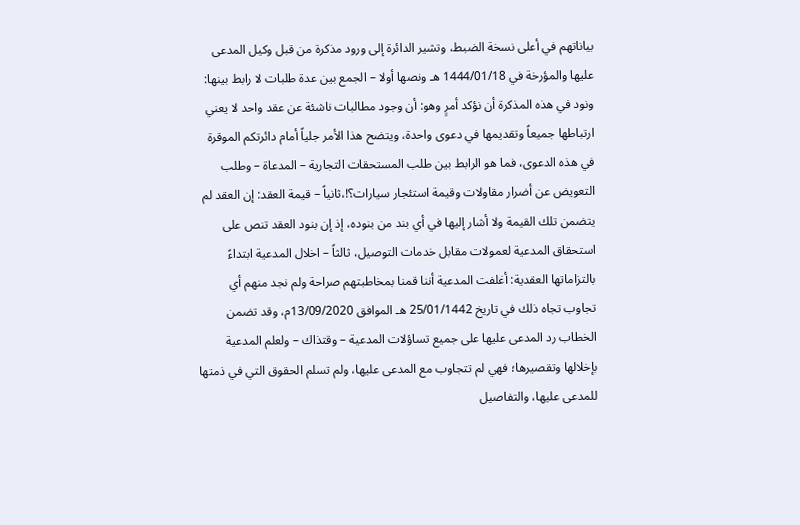بياناتهم في أعلى نسخة الضبط، وتشير الدائرة إلى ورود مذكرة من قبل وكيل المدعى عليها والمؤرخة في 1444/01/18 هـ ونصها أولا – الجمع بين عدة طلبات لا رابط بينها: ونود في هذه المذكرة أن نؤكد أمرٍ وهو: أن وجود مطالبات ناشئة عن عقد واحد لا يعني ارتباطها جميعاً وتقديمها في دعوى واحدة، ويتضح هذا الأمر جلياً أمام دائرتكم الموقرة في هذه الدعوى، فما هو الرابط بين طلب المستحقات التجارية – المدعاة – وطلب التعويض عن أضرار مقاولات وقيمة استئجار سيارات؟!،ثانياً – قيمة العقد: إن العقد لم يتضمن تلك القيمة ولا أشار إليها في أي بند من بنوده، إذ إن بنود العقد تنص على استحقاق المدعية لعمولات مقابل خدمات التوصيل، ثالثاً – اخلال المدعية ابتداءً بالتزاماتها العقدية: أغلفت المدعية أننا قمنا بمخاطبتهم صراحة ولم نجد منهم أي تجاوب تجاه ذلك في تاريخ 25/01/1442 هـ الموافق 13/09/2020م، وقد تضمن الخطاب رد المدعى عليها على جميع تساؤلات المدعية – وقتذاك – ولعلم المدعية بإخلالها وتقصيرها؛ فهي لم تتجاوب مع المدعى عليها، ولم تسلم الحقوق التي في ذمتها للمدعى عليها، والتفاصيل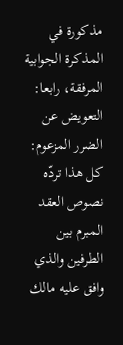مذكورة في المذكرة الجوابية المرفقة، رابعا: التعويض عن الضرر المزعوم: كل هذا تردّه نصوص العقد المبرم بين الطرفين والذي وافق عليه مالك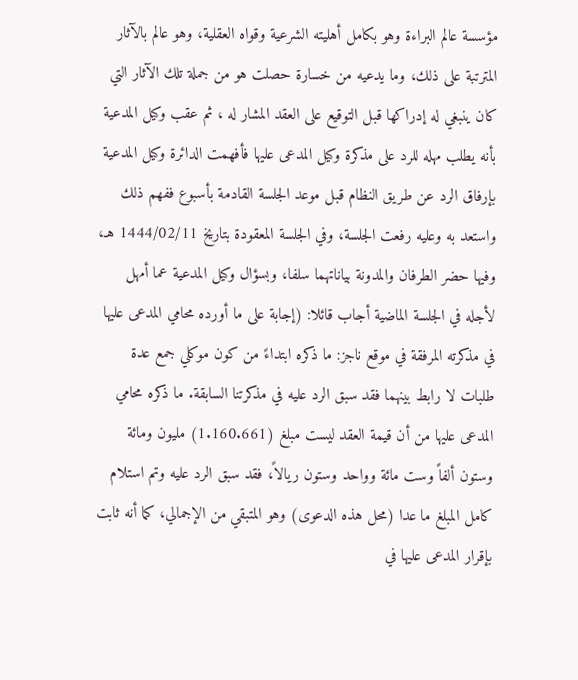مؤسسة عالم البراءة وهو بكامل أهليته الشرعية وقواه العقلية، وهو عالم بالآثار المترتبة على ذلك، وما يدعيه من خسارة حصلت هو من جملة تلك الآثار التي كان ينبغي له إدراكها قبل التوقيع على العقد المشار له ، ثم عقب وكيل المدعية بأنه يطلب مهله للرد على مذكرة وكيل المدعى عليها فأفهمت الدائرة وكيل المدعية بإرفاق الرد عن طريق النظام قبل موعد الجلسة القادمة بأسبوع ففهم ذلك واستعد به وعليه رفعت الجلسة، وفي الجلسة المعقودة بتاريخ 1444/02/11 هـ، وفيها حضر الطرفان والمدونة بياناتهما سلفا، وبسؤال وكيل المدعية عما أمهل لأجله في الجلسة الماضية أجاب قائلا: (إجابة على ما أورده محامي المدعى عليها في مذكرته المرفقة في موقع ناجز: ما ذكره ابتداءً من كون موكلي جمع عدة طلبات لا رابط بينهما فقد سبق الرد عليه في مذكرتنا السابقة. ما ذكره محامي المدعى عليها من أن قيمة العقد ليست مبلغ (1.160.661) مليون ومائة وستون ألفاً وست مائة وواحد وستون ريالاً، فقد سبق الرد عليه وتم استلام كامل المبلغ ما عدا (محل هذه الدعوى) وهو المتبقي من الإجمالي، كما أنه ثابت بإقرار المدعى عليها في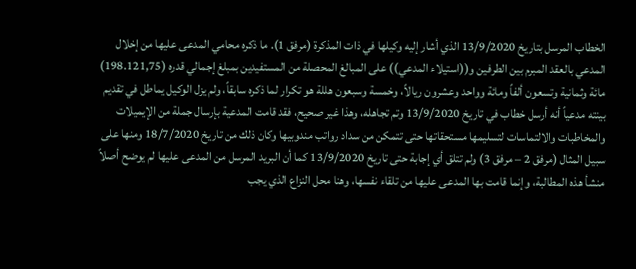الخطاب المرسل بتاريخ 13/9/2020 الذي أشار إليه وكيلها في ذات المذكرة (مرفق 1). ما ذكره محامي المدعى عليها من إخلال المدعي بالعقد المبرم بين الطرفين و((استيلاء المدعي)) على المبالغ المحصلة من المستفيدين بمبلغ إجمالي قدره (198.121,75) مائة وثمانية وتسعون ألفاً ومائة وواحد وعشرون ريالاً، وخمسة وسبعون هللة هو تكرار لما ذكره سابقاً، ولم يزل الوكيل يماطل في تقديم بينته مدعياً أنه أرسل خطاب في تاريخ 13/9/2020 وتم تجاهله، وهذا غير صحيح، فقد قامت المدعية بإرسال جملة من الإيميلات والمخاطبات والالتماسات لتسليمها مستحقاتها حتى تتمكن من سداد رواتب مندوبيها وكان ذلك من تاريخ 18/7/2020 ومنها على سبيل المثال (مرفق 2 – مرفق 3) ولم تتلق أي إجابة حتى تاريخ 13/9/2020 كما أن البريد المرسل من المدعى عليها لم يوضح أصلاً منشأ هذه المطالبة، وإنما قامت بها المدعى عليها من تلقاء نفسها، وهنا محل النزاع الذي يجب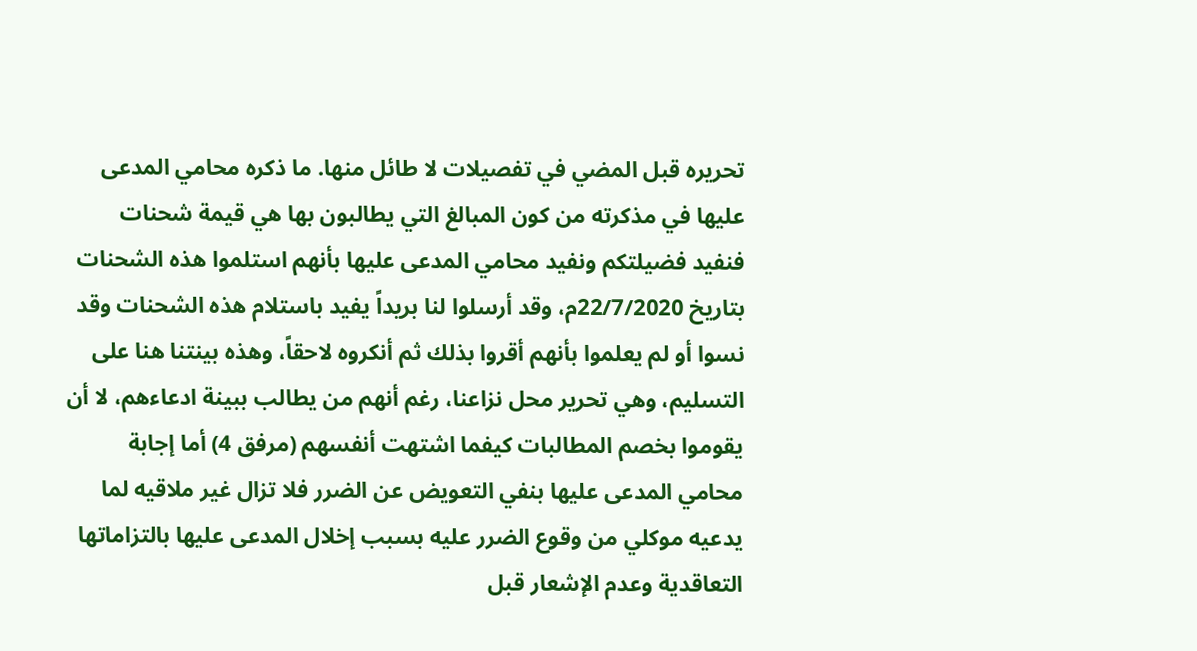تحريره قبل المضي في تفصيلات لا طائل منها. ما ذكره محامي المدعى عليها في مذكرته من كون المبالغ التي يطالبون بها هي قيمة شحنات فنفيد فضيلتكم ونفيد محامي المدعى عليها بأنهم استلموا هذه الشحنات بتاريخ 22/7/2020م، وقد أرسلوا لنا بريداً يفيد باستلام هذه الشحنات وقد نسوا أو لم يعلموا بأنهم أقروا بذلك ثم أنكروه لاحقاً، وهذه بينتنا هنا على التسليم، وهي تحرير محل نزاعنا، رغم أنهم من يطالب ببينة ادعاءهم، لا أن يقوموا بخصم المطالبات كيفما اشتهت أنفسهم (مرفق 4) أما إجابة محامي المدعى عليها بنفي التعويض عن الضرر فلا تزال غير ملاقيه لما يدعيه موكلي من وقوع الضرر عليه بسبب إخلال المدعى عليها بالتزاماتها التعاقدية وعدم الإشعار قبل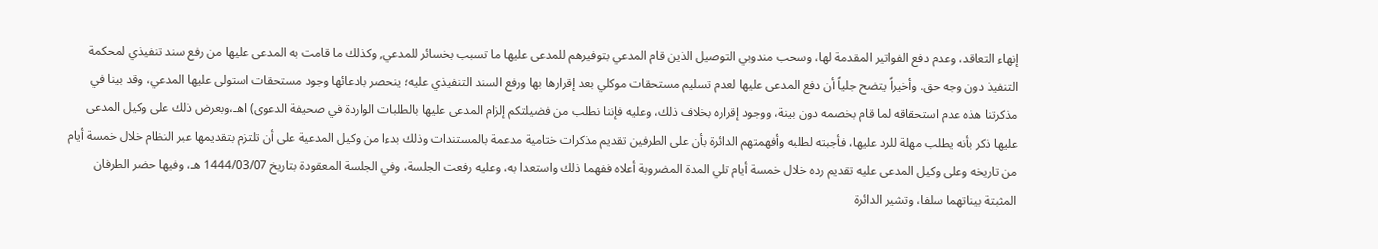إنهاء التعاقد، وعدم دفع الفواتير المقدمة لها، وسحب مندوبي التوصيل الذين قام المدعي بتوفيرهم للمدعى عليها ما تسبب بخسائر للمدعي, وكذلك ما قامت به المدعى عليها من رفع سند تنفيذي لمحكمة التنفيذ دون وجه حق. وأخيراً يتضح جلياً أن دفع المدعى عليها لعدم تسليم مستحقات موكلي بعد إقرارها بها ورفع السند التنفيذي عليه؛ ينحصر بادعائها وجود مستحقات استولى عليها المدعي، وقد بينا في مذكرتنا هذه عدم استحقاقه لما قام بخصمه دون بينة، ووجود إقراره بخلاف ذلك، وعليه فإننا نطلب من فضيلتكم إلزام المدعى عليها بالطلبات الواردة في صحيفة الدعوى) اهـ،وبعرض ذلك على وكيل المدعى عليها ذكر بأنه يطلب مهلة للرد عليها، فأجبته لطلبه وأفهمتهم الدائرة بأن على الطرفين تقديم مذكرات ختامية مدعمة بالمستندات وذلك بدءا من وكيل المدعية على أن تلتزم بتقديمها عبر النظام خلال خمسة أيام من تاريخه وعلى وكيل المدعى عليه تقديم رده خلال خمسة أيام تلي المدة المضروبة أعلاه ففهما ذلك واستعدا به، وعليه رفعت الجلسة، وفي الجلسة المعقودة بتاريخ 1444/03/07 هـ، وفيها حضر الطرفان المثبتة بيناتهما سلفا، وتشير الدائرة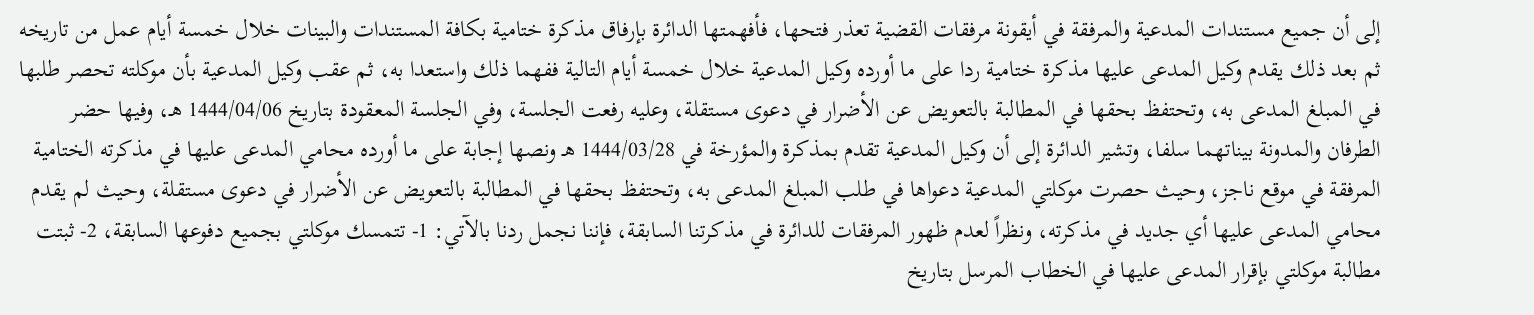إلى أن جميع مستندات المدعية والمرفقة في أيقونة مرفقات القضية تعذر فتحها، فأفهمتها الدائرة بإرفاق مذكرة ختامية بكافة المستندات والبينات خلال خمسة أيام عمل من تاريخه ثم بعد ذلك يقدم وكيل المدعى عليها مذكرة ختامية ردا على ما أورده وكيل المدعية خلال خمسة أيام التالية ففهما ذلك واستعدا به، ثم عقب وكيل المدعية بأن موكلته تحصر طلبها في المبلغ المدعى به، وتحتفظ بحقها في المطالبة بالتعويض عن الأضرار في دعوى مستقلة، وعليه رفعت الجلسة، وفي الجلسة المعقودة بتاريخ 1444/04/06 هـ، وفيها حضر الطرفان والمدونة بيناتهما سلفا، وتشير الدائرة إلى أن وكيل المدعية تقدم بمذكرة والمؤرخة في 1444/03/28 هـ ونصها إجابة على ما أورده محامي المدعى عليها في مذكرته الختامية المرفقة في موقع ناجز، وحيث حصرت موكلتي المدعية دعواها في طلب المبلغ المدعى به، وتحتفظ بحقها في المطالبة بالتعويض عن الأضرار في دعوى مستقلة، وحيث لم يقدم محامي المدعى عليها أي جديد في مذكرته، ونظراً لعدم ظهور المرفقات للدائرة في مذكرتنا السابقة، فإننا نجمل ردنا بالآتي: 1- تتمسك موكلتي بجميع دفوعها السابقة، 2- ثبتت مطالبة موكلتي بإقرار المدعى عليها في الخطاب المرسل بتاريخ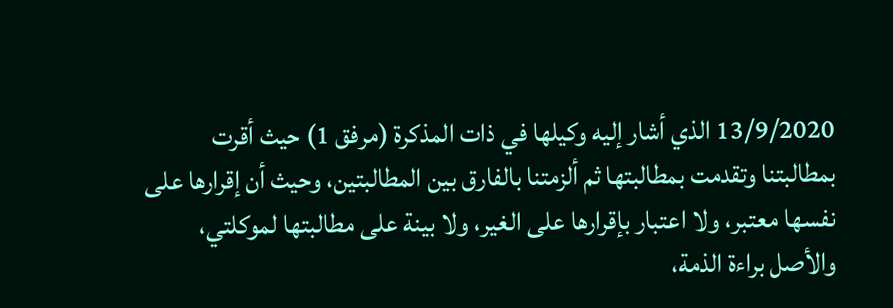13/9/2020 الذي أشار إليه وكيلها في ذات المذكرة (مرفق 1) حيث أقرت بمطالبتنا وتقدمت بمطالبتها ثم ألزمتنا بالفارق بين المطالبتين، وحيث أن إقرارها على نفسها معتبر، ولا اعتبار بإقرارها على الغير، ولا بينة على مطالبتها لموكلتي، والأصل براءة الذمة،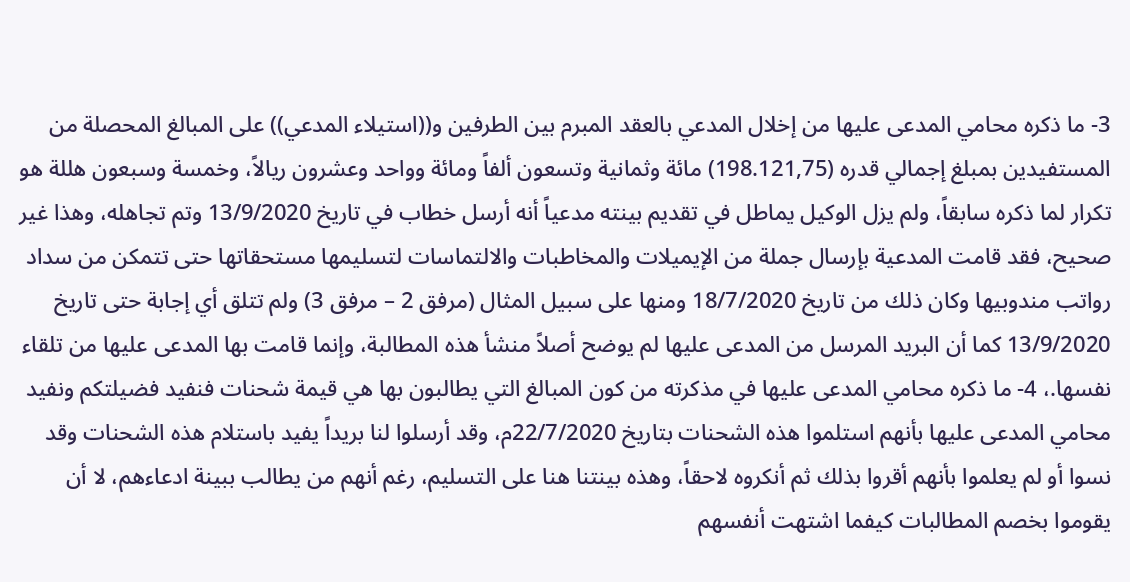3- ما ذكره محامي المدعى عليها من إخلال المدعي بالعقد المبرم بين الطرفين و((استيلاء المدعي)) على المبالغ المحصلة من المستفيدين بمبلغ إجمالي قدره (198.121,75) مائة وثمانية وتسعون ألفاً ومائة وواحد وعشرون ريالاً، وخمسة وسبعون هللة هو تكرار لما ذكره سابقاً، ولم يزل الوكيل يماطل في تقديم بينته مدعياً أنه أرسل خطاب في تاريخ 13/9/2020 وتم تجاهله، وهذا غير صحيح، فقد قامت المدعية بإرسال جملة من الإيميلات والمخاطبات والالتماسات لتسليمها مستحقاتها حتى تتمكن من سداد رواتب مندوبيها وكان ذلك من تاريخ 18/7/2020 ومنها على سبيل المثال (مرفق 2 – مرفق 3) ولم تتلق أي إجابة حتى تاريخ 13/9/2020 كما أن البريد المرسل من المدعى عليها لم يوضح أصلاً منشأ هذه المطالبة، وإنما قامت بها المدعى عليها من تلقاء نفسها.، 4- ما ذكره محامي المدعى عليها في مذكرته من كون المبالغ التي يطالبون بها هي قيمة شحنات فنفيد فضيلتكم ونفيد محامي المدعى عليها بأنهم استلموا هذه الشحنات بتاريخ 22/7/2020م، وقد أرسلوا لنا بريداً يفيد باستلام هذه الشحنات وقد نسوا أو لم يعلموا بأنهم أقروا بذلك ثم أنكروه لاحقاً، وهذه بينتنا هنا على التسليم، رغم أنهم من يطالب ببينة ادعاءهم، لا أن يقوموا بخصم المطالبات كيفما اشتهت أنفسهم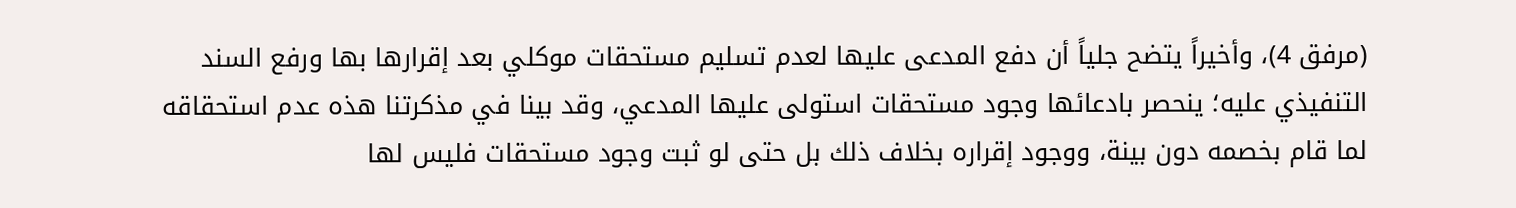(مرفق 4)، وأخيراً يتضح جلياً أن دفع المدعى عليها لعدم تسليم مستحقات موكلي بعد إقرارها بها ورفع السند التنفيذي عليه؛ ينحصر بادعائها وجود مستحقات استولى عليها المدعي، وقد بينا في مذكرتنا هذه عدم استحقاقه لما قام بخصمه دون بينة، ووجود إقراره بخلاف ذلك بل حتى لو ثبت وجود مستحقات فليس لها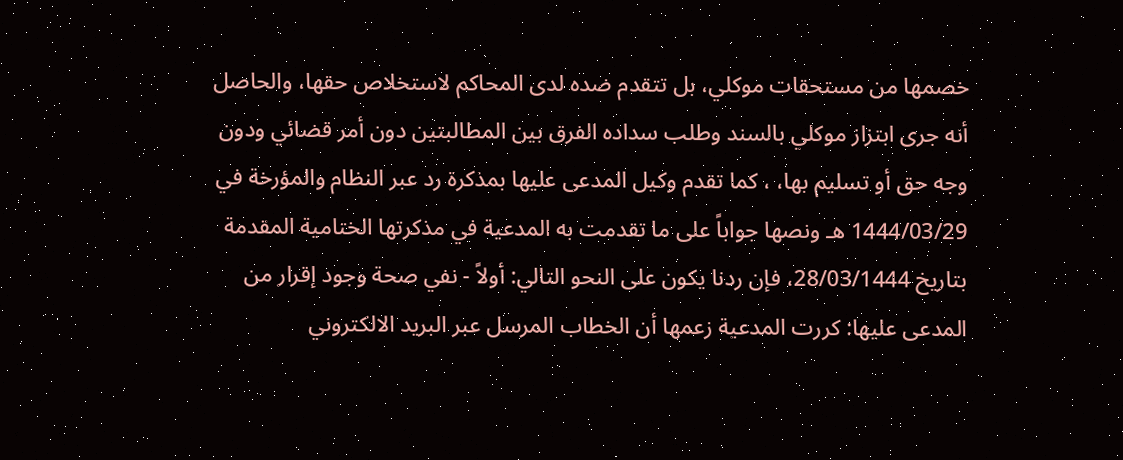خصمها من مستحقات موكلي، بل تتقدم ضده لدى المحاكم لاستخلاص حقها، والحاصل أنه جرى ابتزاز موكلي بالسند وطلب سداده الفرق بين المطالبتين دون أمر قضائي ودون وجه حق أو تسليم بها، ، كما تقدم وكيل المدعى عليها بمذكرة رد عبر النظام والمؤرخة في 1444/03/29 هـ ونصها جواباً على ما تقدمت به المدعية في مذكرتها الختامية المقدمة بتاريخ 28/03/1444، فإن ردنا يكون على النحو التالي: أولاً - نفي صحة وجود إقرار من المدعى عليها: كررت المدعية زعمها أن الخطاب المرسل عبر البريد الالكتروني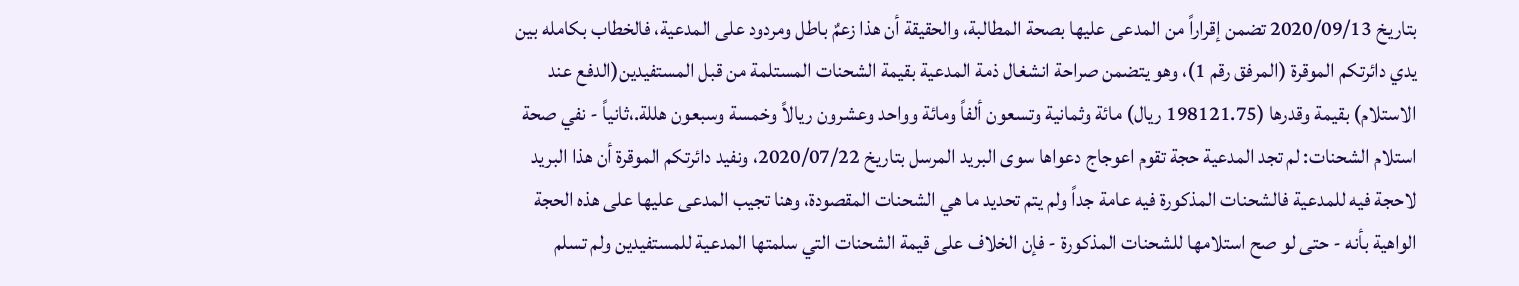بتاريخ 2020/09/13 تضمن إقراراً من المدعى عليها بصحة المطالبة، والحقيقة أن هذا زعمٌ باطل ومردود على المدعية، فالخطاب بكامله بين يدي دائرتكم الموقرة (المرفق رقم 1)، وهو يتضمن صراحة انشغال ذمة المدعية بقيمة الشحنات المستلمة من قبل المستفيدين(الدفع عند الاستلام) بقيمة وقدرها (198121.75 ريال) مائة وثمانية وتسعون ألفاً ومائة وواحد وعشرون ريالاً وخمسة وسبعون هللة.،ثانياً - نفي صحة استلام الشحنات: لم تجد المدعية حجة تقوم اعوجاج دعواها سوى البريد المرسل بتاريخ 2020/07/22، ونفيد دائرتكم الموقرة أن هذا البريد لاحجة فيه للمدعية فالشحنات المذكورة فيه عامة جداً ولم يتم تحديد ما هي الشحنات المقصودة، وهنا تجيب المدعى عليها على هذه الحجة الواهية بأنه - حتى لو صح استلامها للشحنات المذكورة - فإن الخلاف على قيمة الشحنات التي سلمتها المدعية للمستفيدين ولم تسلم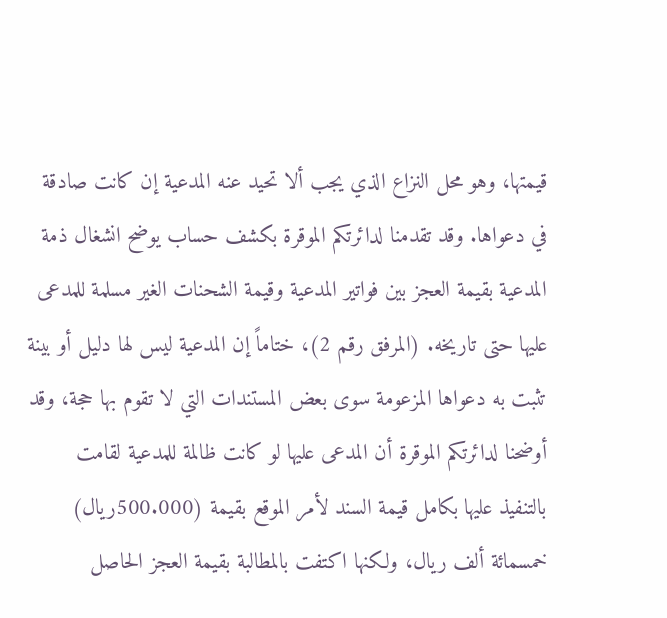قيمتها، وهو محل النزاع الذي يجب ألا تحيد عنه المدعية إن كانت صادقة في دعواها. وقد تقدمنا لدائرتكم الموقرة بكشف حساب يوضح انشغال ذمة المدعية بقيمة العجز بين فواتير المدعية وقيمة الشحنات الغير مسلمة للمدعى عليها حتى تاريخه. (المرفق رقم 2)، ختاماً إن المدعية ليس لها دليل أو بينة تثبت به دعواها المزعومة سوى بعض المستندات التي لا تقوم بها حجة، وقد أوضحنا لدائرتكم الموقرة أن المدعى عليها لو كانت ظالمة للمدعية لقامت بالتنفيذ عليها بكامل قيمة السند لأمر الموقع بقيمة (500.000ريال) خمسمائة ألف ريال، ولكنها اكتفت بالمطالبة بقيمة العجز الحاصل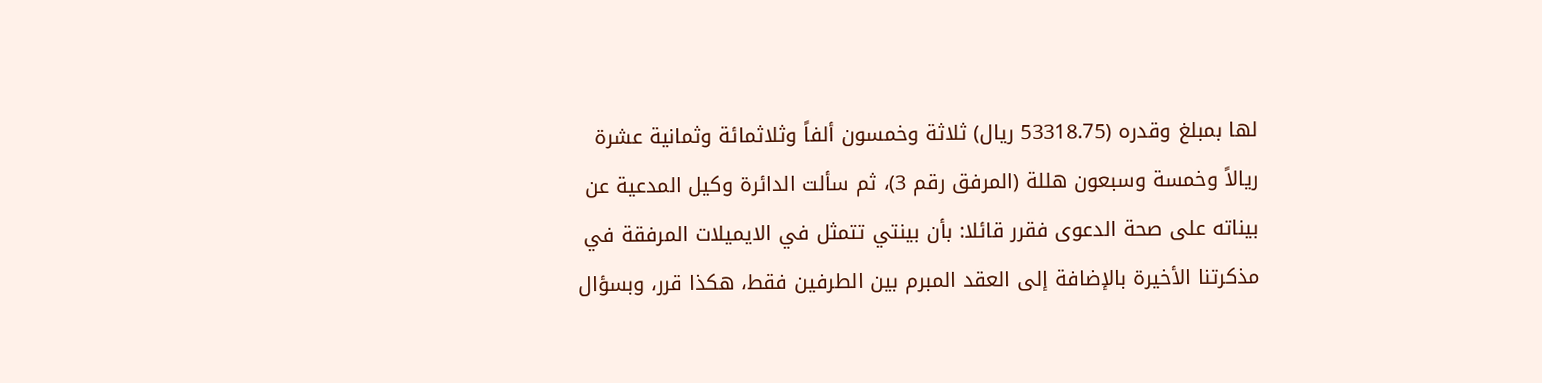لها بمبلغ وقدره (53318.75 ريال) ثلاثة وخمسون ألفاً وثلاثمائة وثمانية عشرة ريالاً وخمسة وسبعون هللة (المرفق رقم 3)، ثم سألت الدائرة وكيل المدعية عن بيناته على صحة الدعوى فقرر قائلا: بأن بينتي تتمثل في الايميلات المرفقة في مذكرتنا الأخيرة بالإضافة إلى العقد المبرم بين الطرفين فقط، هكذا قرر، وبسؤال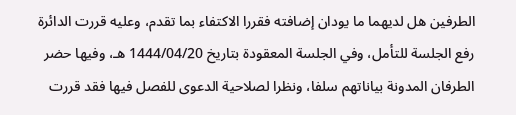الطرفين هل لديهما ما يودان إضافته فقررا الاكتفاء بما تقدم، وعليه قررت الدائرة رفع الجلسة للتأمل، وفي الجلسة المعقودة بتاريخ 1444/04/20 هـ، وفيها حضر الطرفان المدونة بياناتهم سلفا، ونظرا لصلاحية الدعوى للفصل فيها فقد قررت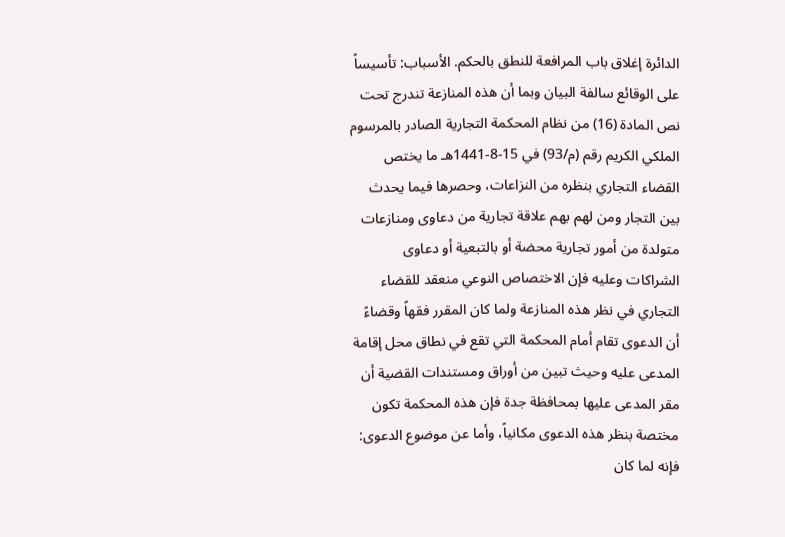الدائرة إغلاق باب المرافعة للنطق بالحكم. الأسباب: تأسيساً على الوقائع سالفة البيان وبما أن هذه المنازعة تندرج تحت نص المادة (16) من نظام المحكمة التجارية الصادر بالمرسوم الملكي الكريم رقم (م/93) في 15-8-1441هـ ما يختص القضاء التجاري بنظره من النزاعات، وحصرها فيما يحدث بين التجار ومن لهم بهم علاقة تجارية من دعاوى ومنازعات متولدة من أمور تجارية محضة أو بالتبعية أو دعاوى الشراكات وعليه فإن الاختصاص النوعي منعقد للقضاء التجاري في نظر هذه المنازعة ولما كان المقرر فقهاً وقضاءً أن الدعوى تقام أمام المحكمة التي تقع في نطاق محل إقامة المدعى عليه وحيث تبين من أوراق ومستندات القضية أن مقر المدعى عليها بمحافظة جدة فإن هذه المحكمة تكون مختصة بنظر هذه الدعوى مكانياً، وأما عن موضوع الدعوى: فإنه لما كان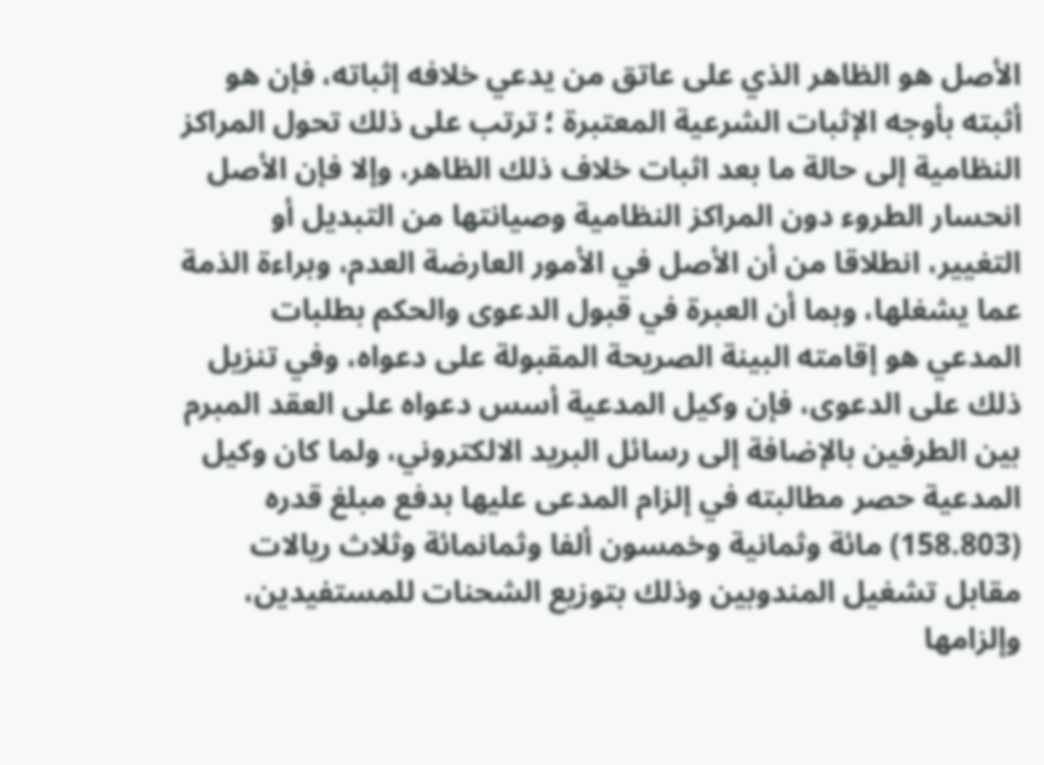الأصل هو الظاهر الذي على عاتق من يدعي خلافه إثباته، فإن هو أثبته بأوجه الإثبات الشرعية المعتبرة ؛ ترتب على ذلك تحول المراكز النظامية إلى حالة ما بعد اثبات خلاف ذلك الظاهر، وإلا فإن الأصل انحسار الطروء دون المراكز النظامية وصيانتها من التبديل أو التغيير، انطلاقا من أن الأصل في الأمور العارضة العدم، وبراءة الذمة عما يشغلها، وبما أن العبرة في قبول الدعوى والحكم بطلبات المدعي هو إقامته البينة الصريحة المقبولة على دعواه، وفي تنزيل ذلك على الدعوى، فإن وكيل المدعية أسس دعواه على العقد المبرم بين الطرفين بالإضافة إلى رسائل البريد الالكتروني، ولما كان وكيل المدعية حصر مطالبته في إلزام المدعى عليها بدفع مبلغ قدره (158.803) مائة وثمانية وخمسون ألفا وثمانمائة وثلاث ريالات مقابل تشغيل المندوبين وذلك بتوزيع الشحنات للمستفيدين، وإلزامها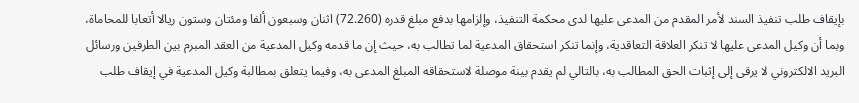بإيقاف طلب تنفيذ السند لأمر المقدم من المدعى عليها لدى محكمة التنفيذ، وإلزامها بدفع مبلغ قدره (72.260) اثنان وسبعون ألفا ومئتان وستون ريالا أتعابا للمحاماة، وبما أن وكيل المدعى عليها لا تنكر العلاقة التعاقدية، وإنما تنكر استحقاق المدعية لما تطالب به، حيث إن ما قدمه وكيل المدعية من العقد المبرم بين الطرفين ورسائل البريد الالكتروني لا يرقى إلى إثبات الحق المطالب به، بالتالي لم يقدم بينة موصلة لاستحقاقه المبلغ المدعى به، وفيما يتعلق بمطالبة وكيل المدعية في إيقاف طلب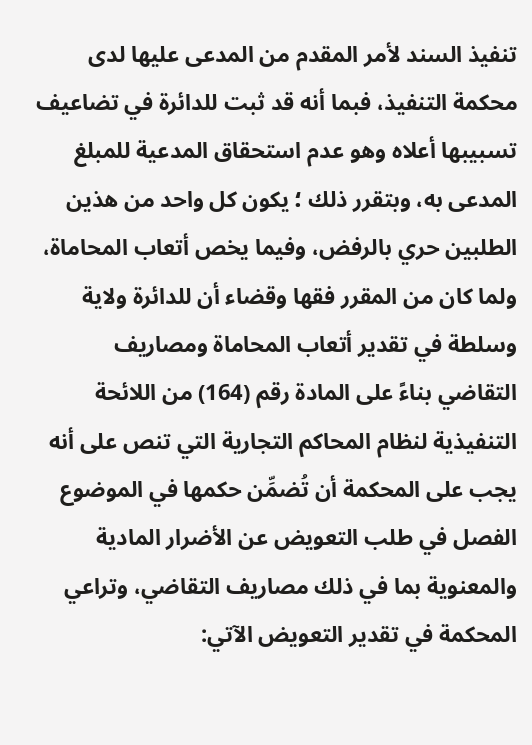تنفيذ السند لأمر المقدم من المدعى عليها لدى محكمة التنفيذ، فبما أنه قد ثبت للدائرة في تضاعيف تسبيبها أعلاه وهو عدم استحقاق المدعية للمبلغ المدعى به، وبتقرر ذلك ؛ يكون كل واحد من هذين الطلبين حري بالرفض، وفيما يخص أتعاب المحاماة، ولما كان من المقرر فقها وقضاء أن للدائرة ولاية وسلطة في تقدير أتعاب المحاماة ومصاريف التقاضي بناءً على المادة رقم (164) من اللائحة التنفيذية لنظام المحاكم التجارية التي تنص على أنه يجب على المحكمة أن تُضمِّن حكمها في الموضوع الفصل في طلب التعويض عن الأضرار المادية والمعنوية بما في ذلك مصاريف التقاضي، وتراعي المحكمة في تقدير التعويض الآتي: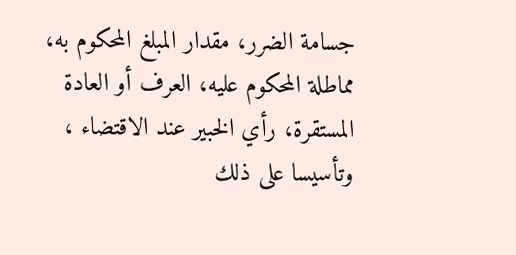جسامة الضرر، مقدار المبلغ المحكوم به، مماطلة المحكوم عليه، العرف أو العادة المستقرة، رأي الخبير عند الاقتضاء ، وتأسيسا على ذلك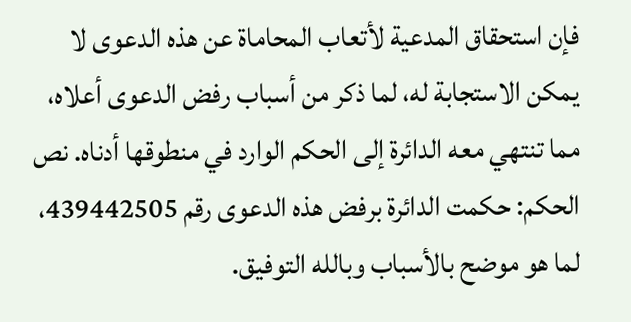فإن استحقاق المدعية لأتعاب المحاماة عن هذه الدعوى لا يمكن الاستجابة له، لما ذكر من أسباب رفض الدعوى أعلاه، مما تنتهي معه الدائرة إلى الحكم الوارد في منطوقها أدناه. نص الحكم: حكمت الدائرة برفض هذه الدعوى رقم 439442505، لما هو موضح بالأسباب وبالله التوفيق.